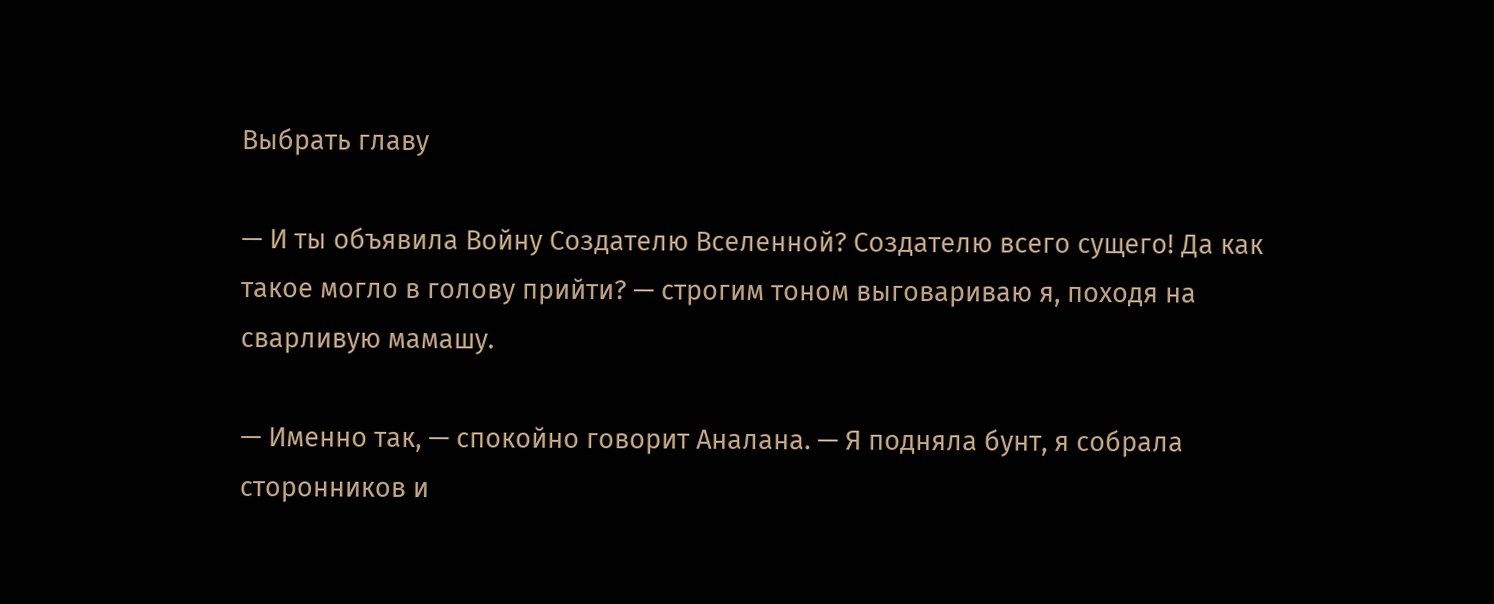Выбрать главу

— И ты объявила Войну Создателю Вселенной? Создателю всего сущего! Да как такое могло в голову прийти? — строгим тоном выговариваю я, походя на сварливую мамашу.

— Именно так, — спокойно говорит Аналана. — Я подняла бунт, я собрала сторонников и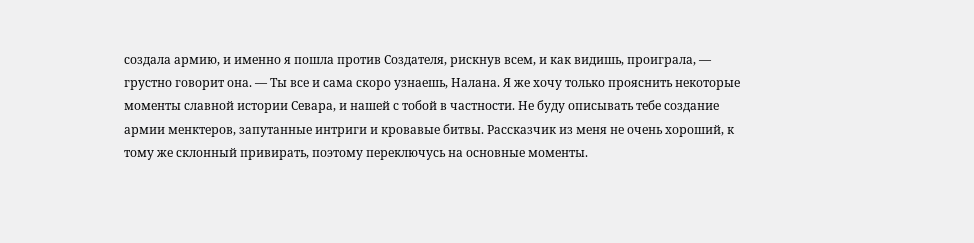создала армию, и именно я пошла против Создателя, рискнув всем, и как видишь, проиграла, — грустно говорит она. — Ты все и сама скоро узнаешь, Налана. Я же хочу только прояснить некоторые моменты славной истории Севара, и нашей с тобой в частности. Не буду описывать тебе создание армии менктеров, запутанные интриги и кровавые битвы. Рассказчик из меня не очень хороший, к тому же склонный привирать, поэтому переключусь на основные моменты.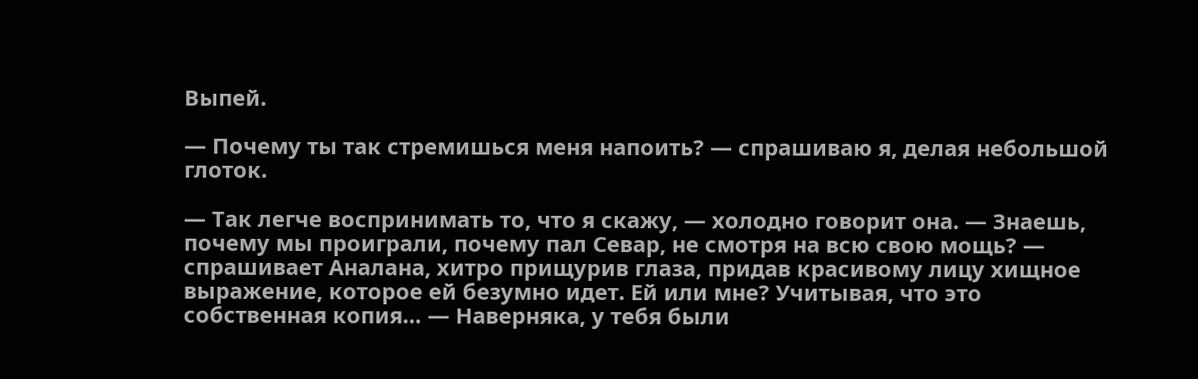Выпей.

— Почему ты так стремишься меня напоить? — спрашиваю я, делая небольшой глоток.

— Так легче воспринимать то, что я скажу, — холодно говорит она. — Знаешь, почему мы проиграли, почему пал Севар, не смотря на всю свою мощь? — спрашивает Аналана, хитро прищурив глаза, придав красивому лицу хищное выражение, которое ей безумно идет. Ей или мне? Учитывая, что это собственная копия… — Наверняка, у тебя были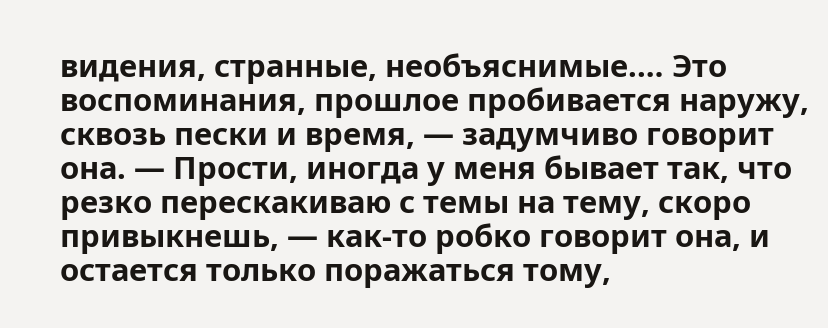видения, странные, необъяснимые.… Это воспоминания, прошлое пробивается наружу, сквозь пески и время, — задумчиво говорит она. — Прости, иногда у меня бывает так, что резко перескакиваю с темы на тему, скоро привыкнешь, — как-то робко говорит она, и остается только поражаться тому,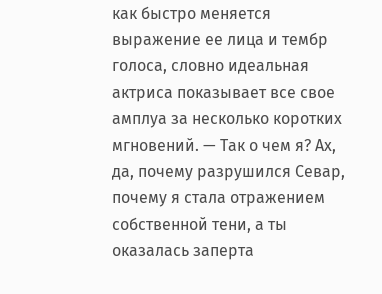как быстро меняется выражение ее лица и тембр голоса, словно идеальная актриса показывает все свое амплуа за несколько коротких мгновений. — Так о чем я? Ах, да, почему разрушился Севар, почему я стала отражением собственной тени, а ты оказалась заперта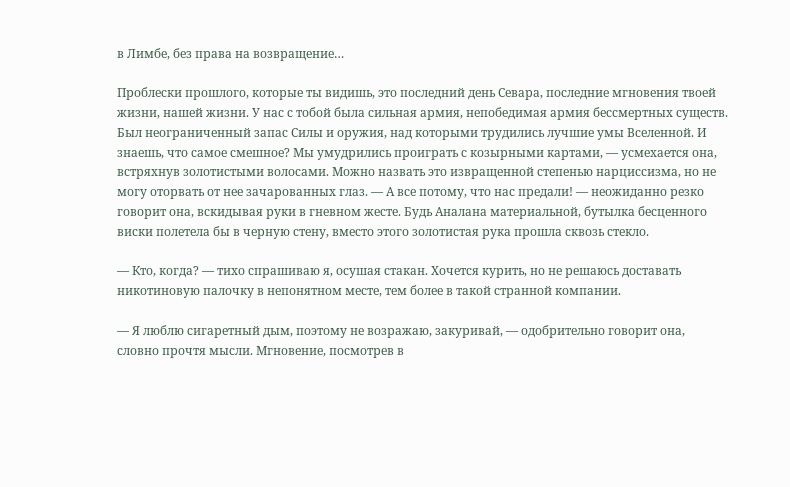в Лимбе, без права на возвращение…

Проблески прошлого, которые ты видишь, это последний день Севара, последние мгновения твоей жизни, нашей жизни. У нас с тобой была сильная армия, непобедимая армия бессмертных существ. Был неограниченный запас Силы и оружия, над которыми трудились лучшие умы Вселенной. И знаешь, что самое смешное? Мы умудрились проиграть с козырными картами, — усмехается она, встряхнув золотистыми волосами. Можно назвать это извращенной степенью нарциссизма, но не могу оторвать от нее зачарованных глаз. — А все потому, что нас предали! — неожиданно резко говорит она, вскидывая руки в гневном жесте. Будь Аналана материальной, бутылка бесценного виски полетела бы в черную стену, вместо этого золотистая рука прошла сквозь стекло.

— Кто, когда? — тихо спрашиваю я, осушая стакан. Хочется курить, но не решаюсь доставать никотиновую палочку в непонятном месте, тем более в такой странной компании.

— Я люблю сигаретный дым, поэтому не возражаю, закуривай, — одобрительно говорит она, словно прочтя мысли. Мгновение, посмотрев в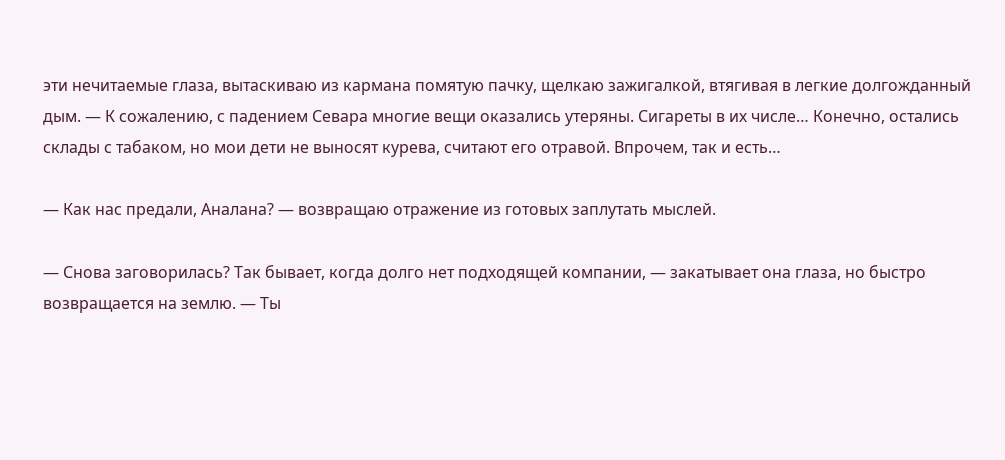эти нечитаемые глаза, вытаскиваю из кармана помятую пачку, щелкаю зажигалкой, втягивая в легкие долгожданный дым. — К сожалению, с падением Севара многие вещи оказались утеряны. Сигареты в их числе… Конечно, остались склады с табаком, но мои дети не выносят курева, считают его отравой. Впрочем, так и есть…

— Как нас предали, Аналана? — возвращаю отражение из готовых заплутать мыслей.

— Снова заговорилась? Так бывает, когда долго нет подходящей компании, — закатывает она глаза, но быстро возвращается на землю. — Ты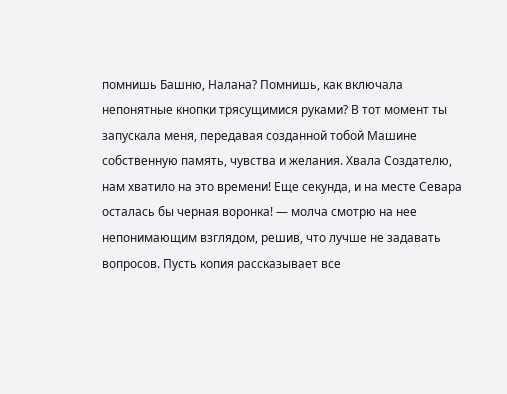помнишь Башню, Налана? Помнишь, как включала непонятные кнопки трясущимися руками? В тот момент ты запускала меня, передавая созданной тобой Машине собственную память, чувства и желания. Хвала Создателю, нам хватило на это времени! Еще секунда, и на месте Севара осталась бы черная воронка! — молча смотрю на нее непонимающим взглядом, решив, что лучше не задавать вопросов. Пусть копия рассказывает все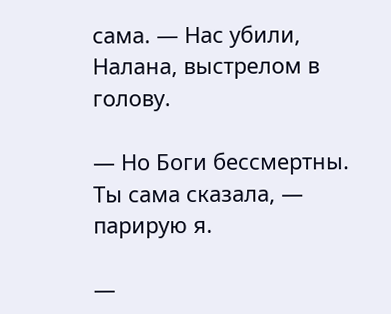сама. — Нас убили, Налана, выстрелом в голову.

— Но Боги бессмертны. Ты сама сказала, — парирую я.

—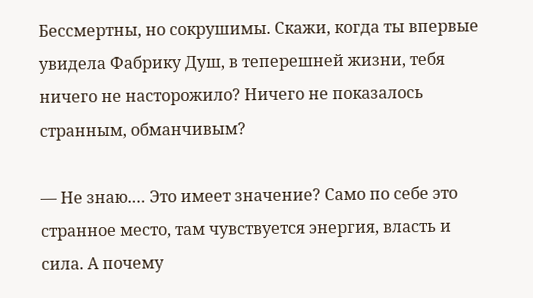Бессмертны, но сокрушимы. Скажи, когда ты впервые увидела Фабрику Душ, в теперешней жизни, тебя ничего не насторожило? Ничего не показалось странным, обманчивым?

— Не знаю.… Это имеет значение? Само по себе это странное место, там чувствуется энергия, власть и сила. А почему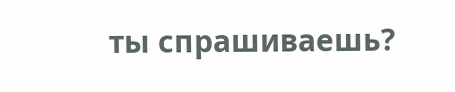ты спрашиваешь?